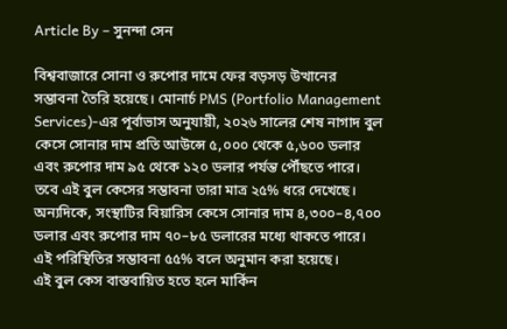Article By – সুনন্দা সেন

বিশ্ববাজারে সোনা ও রুপোর দামে ফের বড়সড় উত্থানের সম্ভাবনা তৈরি হয়েছে। মোনার্চ PMS (Portfolio Management Services)-এর পূর্বাভাস অনুযায়ী, ২০২৬ সালের শেষ নাগাদ বুল কেসে সোনার দাম প্রতি আউন্সে ৫,০০০ থেকে ৫,৬০০ ডলার এবং রুপোর দাম ৯৫ থেকে ১২০ ডলার পর্যন্ত পৌঁছতে পারে। তবে এই বুল কেসের সম্ভাবনা তারা মাত্র ২৫% ধরে দেখেছে। অন্যদিকে, সংস্থাটির বিয়ারিস কেসে সোনার দাম ৪,৩০০–৪,৭০০ ডলার এবং রুপোর দাম ৭০–৮৫ ডলারের মধ্যে থাকতে পারে। এই পরিস্থিতির সম্ভাবনা ৫৫% বলে অনুমান করা হয়েছে।
এই বুল কেস বাস্তবায়িত হতে হলে মার্কিন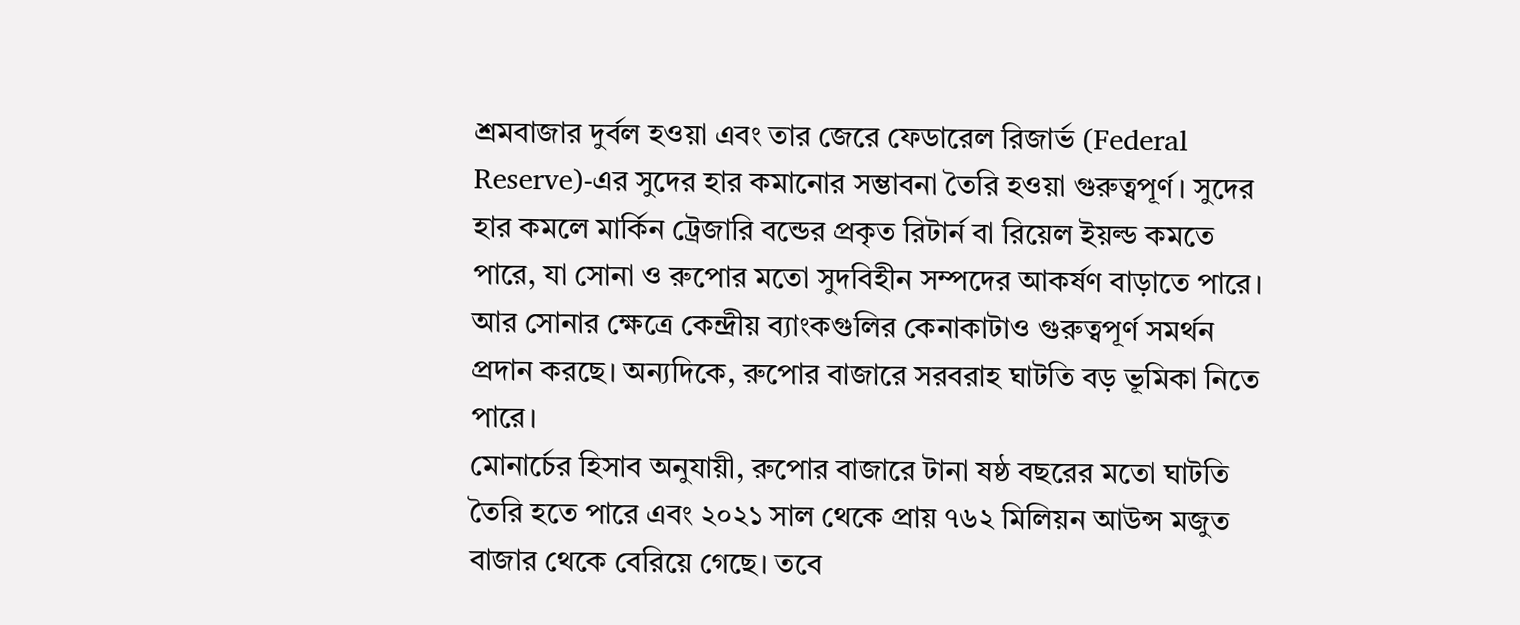শ্রমবাজার দুর্বল হওয়া এবং তার জেরে ফেডারেল রিজার্ভ (Federal Reserve)-এর সুদের হার কমানোর সম্ভাবনা তৈরি হওয়া গুরুত্বপূর্ণ। সুদের হার কমলে মার্কিন ট্রেজারি বন্ডের প্রকৃত রিটার্ন বা রিয়েল ইয়ল্ড কমতে পারে, যা সোনা ও রুপোর মতো সুদবিহীন সম্পদের আকর্ষণ বাড়াতে পারে। আর সোনার ক্ষেত্রে কেন্দ্রীয় ব্যাংকগুলির কেনাকাটাও গুরুত্বপূর্ণ সমর্থন প্রদান করছে। অন্যদিকে, রুপোর বাজারে সরবরাহ ঘাটতি বড় ভূমিকা নিতে পারে।
মোনার্চের হিসাব অনুযায়ী, রুপোর বাজারে টানা ষষ্ঠ বছরের মতো ঘাটতি তৈরি হতে পারে এবং ২০২১ সাল থেকে প্রায় ৭৬২ মিলিয়ন আউন্স মজুত বাজার থেকে বেরিয়ে গেছে। তবে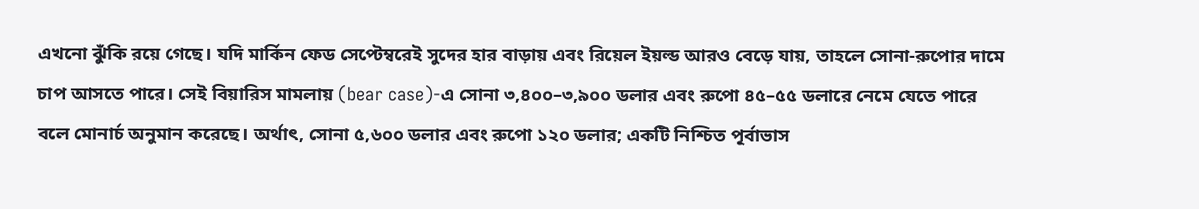এখনো ঝুঁকি রয়ে গেছে। যদি মার্কিন ফেড সেপ্টেম্বরেই সুদের হার বাড়ায় এবং রিয়েল ইয়ল্ড আরও বেড়ে যায়, তাহলে সোনা-রুপোর দামে চাপ আসতে পারে। সেই বিয়ারিস মামলায় (bear case)-এ সোনা ৩,৪০০–৩,৯০০ ডলার এবং রুপো ৪৫–৫৫ ডলারে নেমে যেতে পারে বলে মোনার্চ অনুমান করেছে। অর্থাৎ, সোনা ৫,৬০০ ডলার এবং রুপো ১২০ ডলার; একটি নিশ্চিত পূর্বাভাস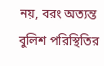নয়, বরং অত্যন্ত বুলিশ পরিস্থিতির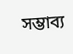সম্ভাব্য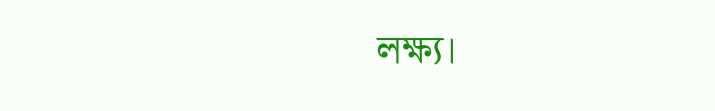লক্ষ্য।